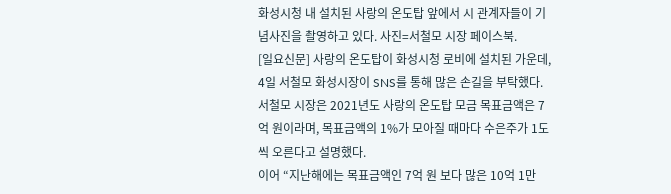화성시청 내 설치된 사랑의 온도탑 앞에서 시 관계자들이 기념사진을 촬영하고 있다. 사진=서철모 시장 페이스북.
[일요신문] 사랑의 온도탑이 화성시청 로비에 설치된 가운데, 4일 서철모 화성시장이 SNS를 통해 많은 손길을 부탁했다.
서철모 시장은 2021년도 사랑의 온도탑 모금 목표금액은 7억 원이라며, 목표금액의 1%가 모아질 때마다 수은주가 1도씩 오른다고 설명했다.
이어 “지난해에는 목표금액인 7억 원 보다 많은 10억 1만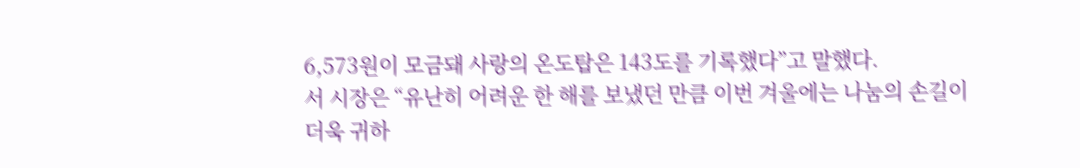6,573원이 모금돼 사랑의 온도탑은 143도를 기록했다”고 말했다.
서 시장은 “유난히 어려운 한 해를 보냈던 만큼 이번 겨울에는 나눔의 손길이 더욱 귀하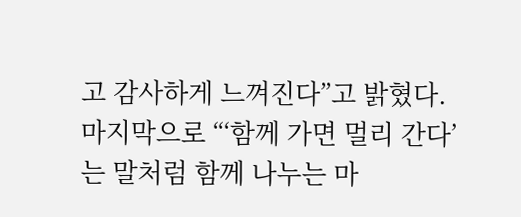고 감사하게 느껴진다”고 밝혔다.
마지막으로 “‘함께 가면 멀리 간다’는 말처럼 함께 나누는 마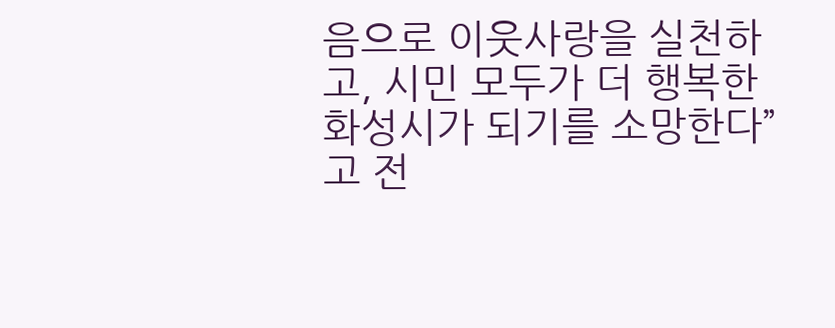음으로 이웃사랑을 실천하고, 시민 모두가 더 행복한 화성시가 되기를 소망한다”고 전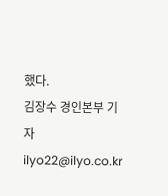했다.
김장수 경인본부 기자 ilyo22@ilyo.co.kr